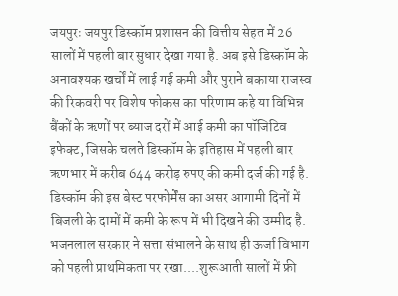जयपुरः जयपुर डिस्कॉम प्रशासन की वित्तीय सेहत में 26 सालों में पहली बार सुधार देखा गया है. अब इसे डिस्कॉम के अनावश्यक खर्चों में लाई गई कमी और पुराने बकाया राजस्व की रिकवरी पर विशेष फोकस का परिणाम कहे या विभिन्न बैंकों के ऋणों पर ब्याज दरों में आई कमी का पॉजिटिव इफेक्ट, जिसके चलते डिस्कॉम के इतिहास में पहली बार ऋणभार में करीब 644 करोड़ रुपए की कमी दर्ज की गई है. डिस्कॉम की इस बेस्ट परफोर्मेंस का असर आगामी दिनों में बिजली के दामों में कमी के रूप में भी दिखने की उम्मीद है.
भजनलाल सरकार ने सत्ता संभालने के साथ ही ऊर्जा विभाग को पहली प्राथमिकता पर रखा....शुरूआती सालों में फ्री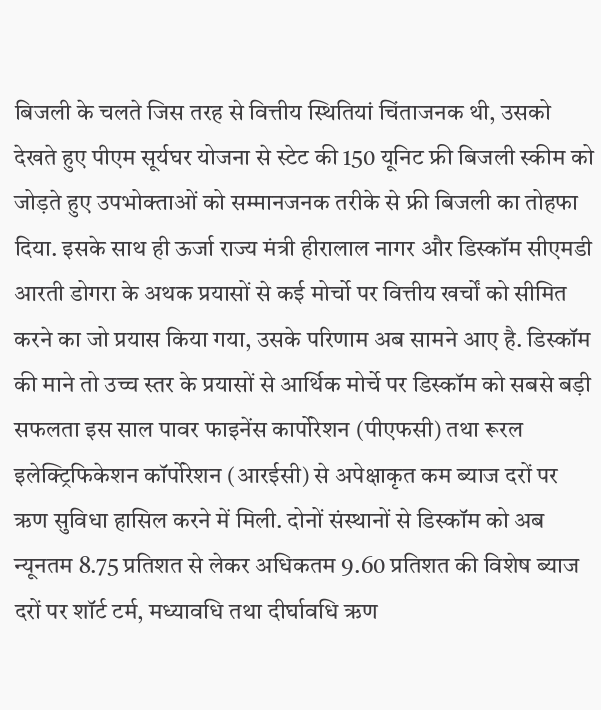बिजली के चलते जिस तरह से वित्तीय स्थितियां चिंताजनक थी, उसको देखते हुए पीएम सूर्यघर योजना से स्टेट की 150 यूनिट फ्री बिजली स्कीम को जोड़ते हुए उपभोक्ताओं को सम्मानजनक तरीके से फ्री बिजली का तोहफा दिया. इसके साथ ही ऊर्जा राज्य मंत्री हीरालाल नागर और डिस्कॉम सीएमडी आरती डोगरा के अथक प्रयासों से कई मोर्चो पर वित्तीय खर्चों को सीमित करने का जो प्रयास किया गया, उसके परिणाम अब सामने आए है. डिस्कॉम की माने तो उच्च स्तर के प्रयासों से आर्थिक मोर्चे पर डिस्कॉम को सबसे बड़ी सफलता इस साल पावर फाइनेंस कार्पोरेशन (पीएफसी) तथा रूरल इलेक्ट्रिफिकेशन कॉर्पोरेशन (आरईसी) से अपेक्षाकृत कम ब्याज दरों पर ऋण सुविधा हासिल करने में मिली. दोनों संस्थानों से डिस्कॉम को अब न्यूनतम 8.75 प्रतिशत से लेकर अधिकतम 9.60 प्रतिशत की विशेष ब्याज दरों पर शॉर्ट टर्म, मध्यावधि तथा दीर्घावधि ऋण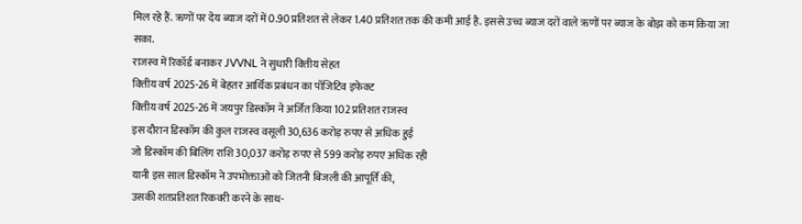मिल रहे हैं. ऋणों पर देय ब्याज दरों में 0.90 प्रतिशत से लेकर 1.40 प्रतिशत तक की कमी आई है. इससे उच्च ब्याज दरों वाले ऋणों पर ब्याज के बोझ को कम किया जा सका.
राजस्व में रिकॉर्ड बनाकर JVVNL ने सुधारी वित्तीय सेहत
वित्तीय वर्ष 2025-26 में बेहतर आर्थिक प्रबंधन का पॉजिटिव इफेक्ट
वित्तीय वर्ष 2025-26 में जयपुर डिस्कॉम ने अर्जित किया 102 प्रतिशत राजस्व
इस दौरान डिस्कॉम की कुल राजस्व वसूली 30,636 करोड़ रुपए से अधिक हुई
जो डिस्कॉम की बिलिंग राशि 30,037 करोड़ रुपए से 599 करोड़ रुपए अधिक रही
यानी इस साल डिस्कॉम ने उपभोक्ताओं को जितनी बिजली की आपूर्ति की,
उसकी शतप्रतिशत रिकवरी करने के साथ-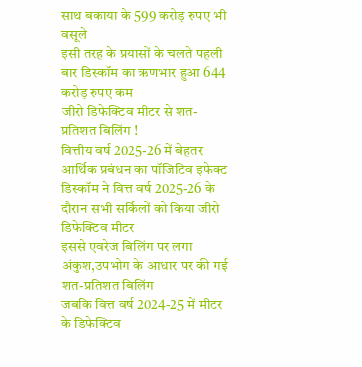साथ बकाया के 599 करोड़ रुपए भी वसूले
इसी तरह के प्रयासों के चलते पहली बार डिस्कॉम का ऋणभार हुआ 644 करोड़ रुपए कम
जीरो डिफेक्टिव मीटर से शत-प्रतिशत बिलिंग !
वित्तीय वर्ष 2025-26 में बेहतर आर्थिक प्रबंधन का पॉजिटिव इफेक्ट
डिस्कॉम ने वित्त वर्ष 2025-26 के दौरान सभी सर्किलों को किया जीरो डिफेक्टिव मीटर
इससे एवरेज बिलिंग पर लगा अंकुश,उपभोग के आधार पर की गई शत-प्रतिशत बिलिंग
जबकि वित्त वर्ष 2024-25 में मीटर के डिफेक्टिव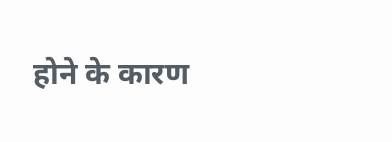होने के कारण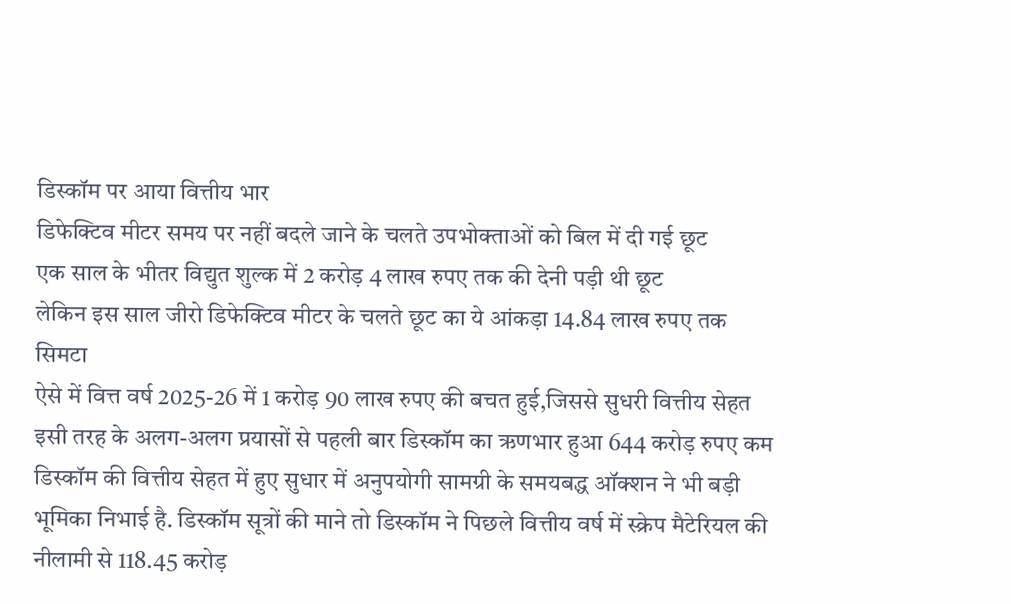डिस्कॉम पर आया वित्तीय भार
डिफेक्टिव मीटर समय पर नहीं बदले जाने के चलते उपभोक्ताओं को बिल में दी गई छूट
एक साल के भीतर विद्युत शुल्क में 2 करोड़ 4 लाख रुपए तक की देनी पड़ी थी छूट
लेकिन इस साल जीरो डिफेक्टिव मीटर के चलते छूट का ये आंकड़ा 14.84 लाख रुपए तक सिमटा
ऐसे में वित्त वर्ष 2025-26 में 1 करोड़ 90 लाख रुपए की बचत हुई,जिससे सुधरी वित्तीय सेहत
इसी तरह के अलग-अलग प्रयासों से पहली बार डिस्कॉम का ऋणभार हुआ 644 करोड़ रुपए कम
डिस्कॉम की वित्तीय सेहत में हुए सुधार में अनुपयोगी सामग्री के समयबद्ध ऑक्शन ने भी बड़ी भूमिका निभाई है. डिस्कॉम सूत्रों की माने तो डिस्कॉम ने पिछले वित्तीय वर्ष में स्क्रेप मैटेरियल की नीलामी से 118.45 करोड़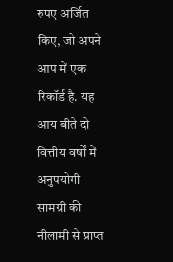रुपए अर्जित किए, जो अपने आप में एक रिकॉर्ड है. यह आय बीते दो वित्तीय वर्षों में अनुपयोगी सामग्री की नीलामी से प्राप्त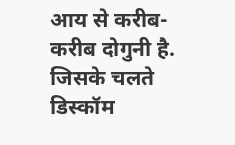आय से करीब-करीब दोगुनी है. जिसके चलते डिस्कॉम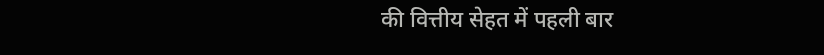की वित्तीय सेहत में पहली बार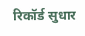रिकॉर्ड सुधार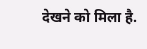देखने को मिला है.